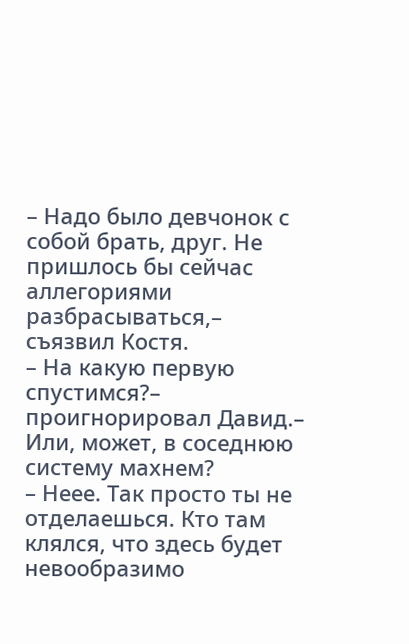– Надо было девчонок с собой брать, друг. Не пришлось бы сейчас аллегориями разбрасываться,– съязвил Костя.
– На какую первую спустимся?– проигнорировал Давид.– Или, может, в соседнюю систему махнем?
– Неее. Так просто ты не отделаешься. Кто там клялся, что здесь будет невообразимо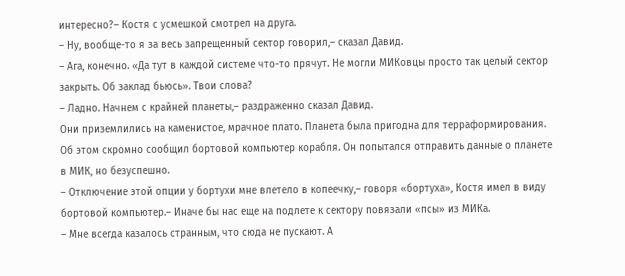интересно?– Костя с усмешкой смотрел на друга.
– Ну, вообще-то я за весь запрещенный сектор говорил,– сказал Давид.
– Ага, конечно. «Да тут в каждой системе что-то прячут. Не могли МИКовцы просто так целый сектор закрыть. Об заклад бьюсь». Твои слова?
– Ладно. Начнем с крайней планеты,– раздраженно сказал Давид.
Они приземлились на каменистое, мрачное плато. Планета была пригодна для терраформирования. Об этом скромно сообщил бортовой компьютер корабля. Он попытался отправить данные о планете в МИК, но безуспешно.
– Отключение этой опции у бортухи мне влетело в копеечку,– говоря «бортуха», Костя имел в виду бортовой компьютер.– Иначе бы нас еще на подлете к сектору повязали «псы» из МИКа.
– Мне всегда казалось странным, что сюда не пускают. А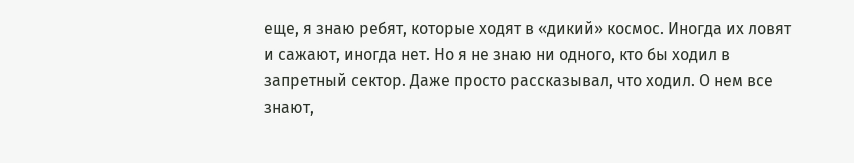еще, я знаю ребят, которые ходят в «дикий» космос. Иногда их ловят и сажают, иногда нет. Но я не знаю ни одного, кто бы ходил в запретный сектор. Даже просто рассказывал, что ходил. О нем все знают,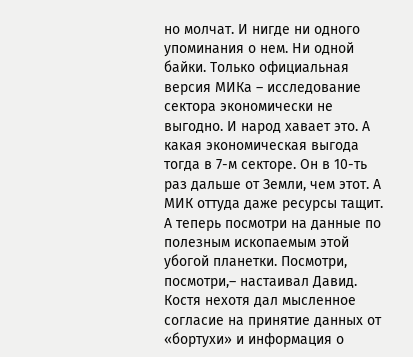но молчат. И нигде ни одного упоминания о нем. Ни одной байки. Только официальная версия МИКа – исследование сектора экономически не выгодно. И народ хавает это. А какая экономическая выгода тогда в 7-м секторе. Он в 10-ть раз дальше от Земли, чем этот. А МИК оттуда даже ресурсы тащит. А теперь посмотри на данные по полезным ископаемым этой убогой планетки. Посмотри, посмотри,– настаивал Давид.
Костя нехотя дал мысленное согласие на принятие данных от «бортухи» и информация о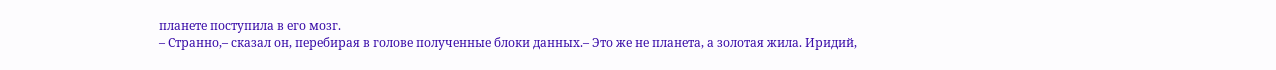планете поступила в его мозг.
– Странно,– сказал он, перебирая в голове полученные блоки данных.– Это же не планета, а золотая жила. Иридий,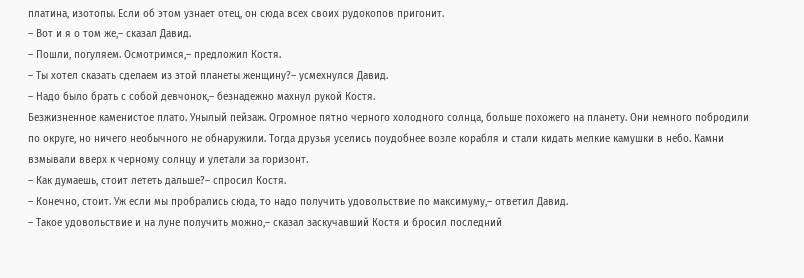платина, изотопы. Если об этом узнает отец, он сюда всех своих рудокопов пригонит.
– Вот и я о том же,– сказал Давид.
– Пошли, погуляем. Осмотримся,– предложил Костя.
– Ты хотел сказать сделаем из этой планеты женщину?– усмехнулся Давид.
– Надо было брать с собой девчонок,– безнадежно махнул рукой Костя.
Безжизненное каменистое плато. Унылый пейзаж. Огромное пятно черного холодного солнца, больше похожего на планету. Они немного побродили по округе, но ничего необычного не обнаружили. Тогда друзья уселись поудобнее возле корабля и стали кидать мелкие камушки в небо. Камни взмывали вверх к черному солнцу и улетали за горизонт.
– Как думаешь, стоит лететь дальше?– спросил Костя.
– Конечно, стоит. Уж если мы пробрались сюда, то надо получить удовольствие по максимуму,– ответил Давид.
– Такое удовольствие и на луне получить можно,– сказал заскучавший Костя и бросил последний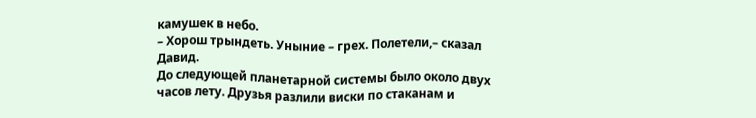камушек в небо.
– Хорош трындеть. Уныние – грех. Полетели,– сказал Давид.
До следующей планетарной системы было около двух часов лету. Друзья разлили виски по стаканам и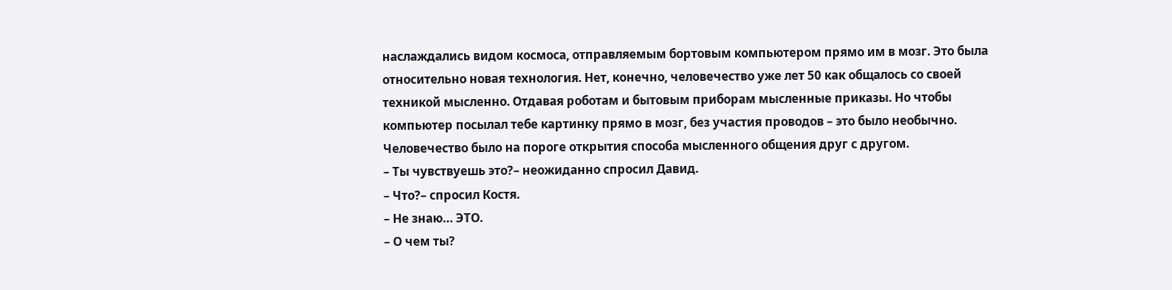наслаждались видом космоса, отправляемым бортовым компьютером прямо им в мозг. Это была относительно новая технология. Нет, конечно, человечество уже лет 50 как общалось со своей техникой мысленно. Отдавая роботам и бытовым приборам мысленные приказы. Но чтобы компьютер посылал тебе картинку прямо в мозг, без участия проводов – это было необычно. Человечество было на пороге открытия способа мысленного общения друг с другом.
– Ты чувствуешь это?– неожиданно спросил Давид.
– Что?– спросил Костя.
– Не знаю… ЭТО.
– О чем ты?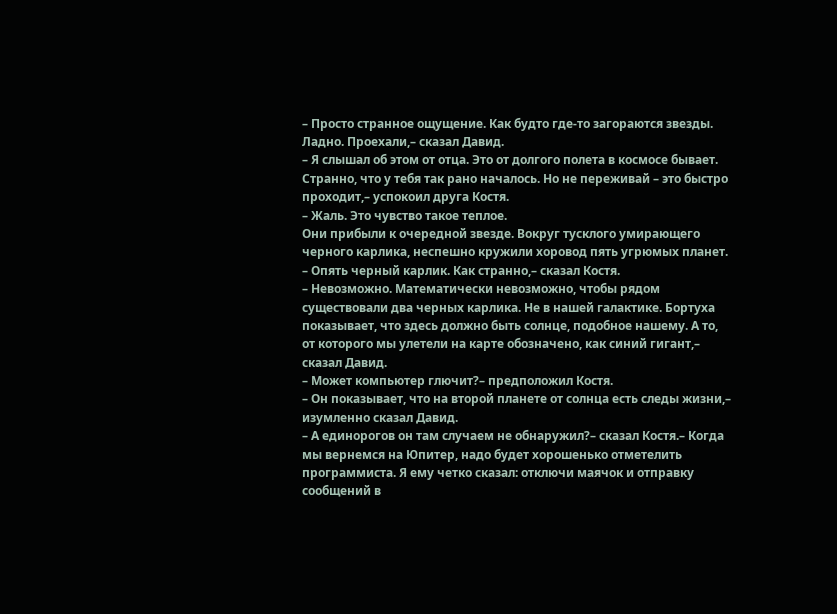– Просто странное ощущение. Как будто где-то загораются звезды. Ладно. Проехали,– сказал Давид.
– Я слышал об этом от отца. Это от долгого полета в космосе бывает. Странно, что у тебя так рано началось. Но не переживай – это быстро проходит,– успокоил друга Костя.
– Жаль. Это чувство такое теплое.
Они прибыли к очередной звезде. Вокруг тусклого умирающего черного карлика, неспешно кружили хоровод пять угрюмых планет.
– Опять черный карлик. Как странно,– сказал Костя.
– Невозможно. Математически невозможно, чтобы рядом существовали два черных карлика. Не в нашей галактике. Бортуха показывает, что здесь должно быть солнце, подобное нашему. А то, от которого мы улетели на карте обозначено, как синий гигант,– сказал Давид.
– Может компьютер глючит?– предположил Костя.
– Он показывает, что на второй планете от солнца есть следы жизни,– изумленно сказал Давид.
– А единорогов он там случаем не обнаружил?– сказал Костя.– Когда мы вернемся на Юпитер, надо будет хорошенько отметелить программиста. Я ему четко сказал: отключи маячок и отправку сообщений в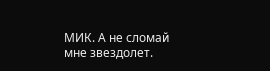МИК. А не сломай мне звездолет.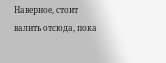Наверное, стоит валить отсюда, пока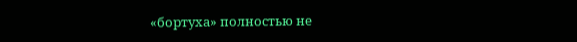«бортуха» полностью не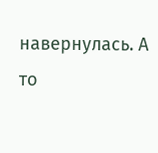навернулась. А то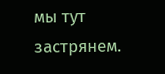мы тут застрянем.